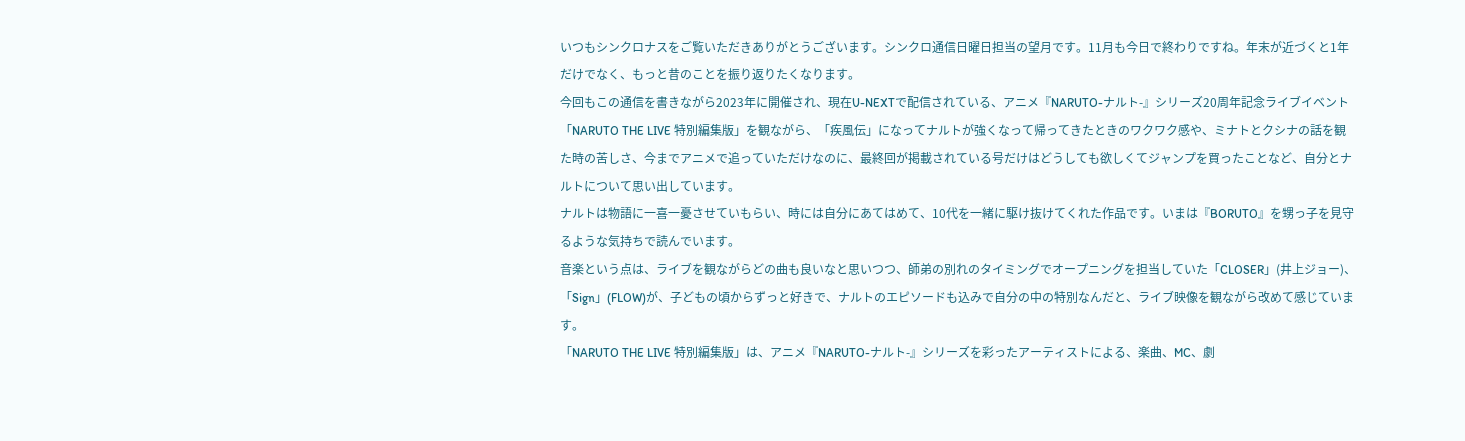いつもシンクロナスをご覧いただきありがとうございます。シンクロ通信日曜日担当の望月です。11月も今日で終わりですね。年末が近づくと1年だけでなく、もっと昔のことを振り返りたくなります。
今回もこの通信を書きながら2023年に開催され、現在U-NEXTで配信されている、アニメ『NARUTO-ナルト-』シリーズ20周年記念ライブイベント「NARUTO THE LIVE 特別編集版」を観ながら、「疾風伝」になってナルトが強くなって帰ってきたときのワクワク感や、ミナトとクシナの話を観た時の苦しさ、今までアニメで追っていただけなのに、最終回が掲載されている号だけはどうしても欲しくてジャンプを買ったことなど、自分とナルトについて思い出しています。
ナルトは物語に一喜一憂させていもらい、時には自分にあてはめて、10代を一緒に駆け抜けてくれた作品です。いまは『BORUTO』を甥っ子を見守るような気持ちで読んでいます。
音楽という点は、ライブを観ながらどの曲も良いなと思いつつ、師弟の別れのタイミングでオープニングを担当していた「CLOSER」(井上ジョー)、「Sign」(FLOW)が、子どもの頃からずっと好きで、ナルトのエピソードも込みで自分の中の特別なんだと、ライブ映像を観ながら改めて感じています。
「NARUTO THE LIVE 特別編集版」は、アニメ『NARUTO-ナルト-』シリーズを彩ったアーティストによる、楽曲、MC、劇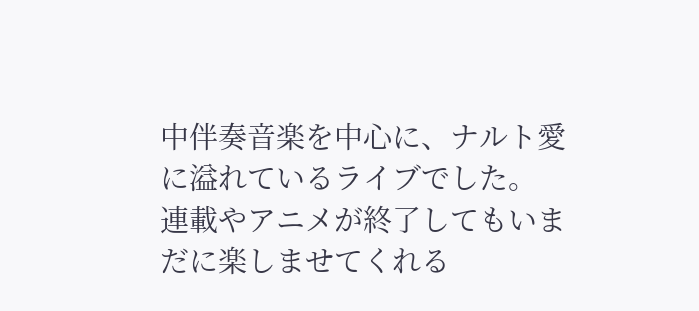中伴奏音楽を中心に、ナルト愛に溢れているライブでした。
連載やアニメが終了してもいまだに楽しませてくれる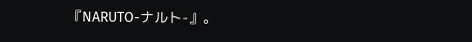『NARUTO-ナルト-』。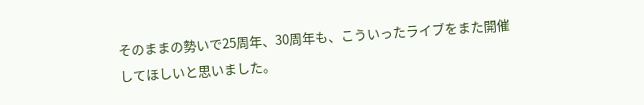そのままの勢いで25周年、30周年も、こういったライブをまた開催してほしいと思いました。